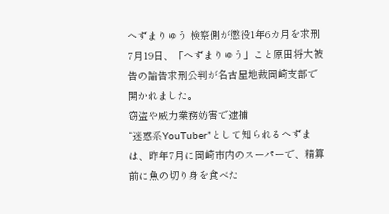へずまりゅう 検察側が懲役1年6カ月を求刑
7月19日、「へずまりゅう」こと原田将大被告の論告求刑公判が名古屋地裁岡崎支部で開かれました。
窃盗や威力業務妨害で逮捕
“迷惑系YouTuber”として知られるへずまは、昨年7月に岡崎市内のスーパーで、精算前に魚の切り身を食べた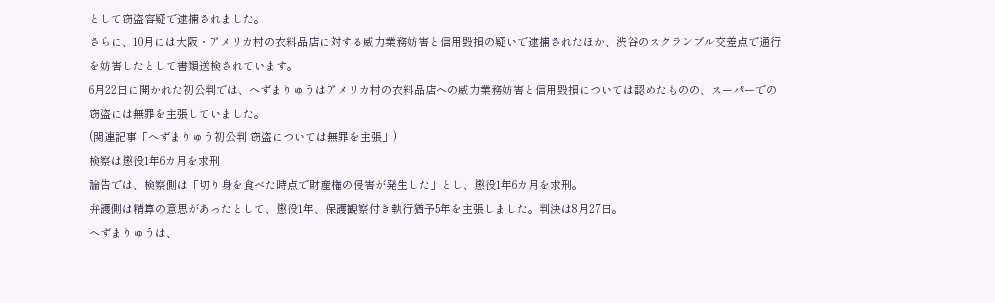として窃盗容疑で逮捕されました。
さらに、10月には大阪・アメリカ村の衣料品店に対する威力業務妨害と信用毀損の疑いで逮捕されたほか、渋谷のスクランブル交差点で通行を妨害したとして書類送検されています。
6月22日に開かれた初公判では、へずまりゅうはアメリカ村の衣料品店への威力業務妨害と信用毀損については認めたものの、スーパーでの窃盗には無罪を主張していました。
(関連記事「へずまりゅう初公判 窃盗については無罪を主張」)
検察は懲役1年6カ月を求刑
論告では、検察側は「切り身を食べた時点で財産権の侵害が発生した」とし、懲役1年6カ月を求刑。
弁護側は精算の意思があったとして、懲役1年、保護観察付き執行猶予5年を主張しました。判決は8月27日。
へずまりゅうは、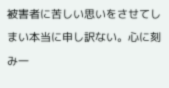被害者に苦しい思いをさせてしまい本当に申し訳ない。心に刻み一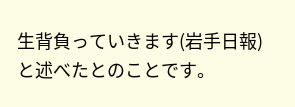生背負っていきます(岩手日報)
と述べたとのことです。